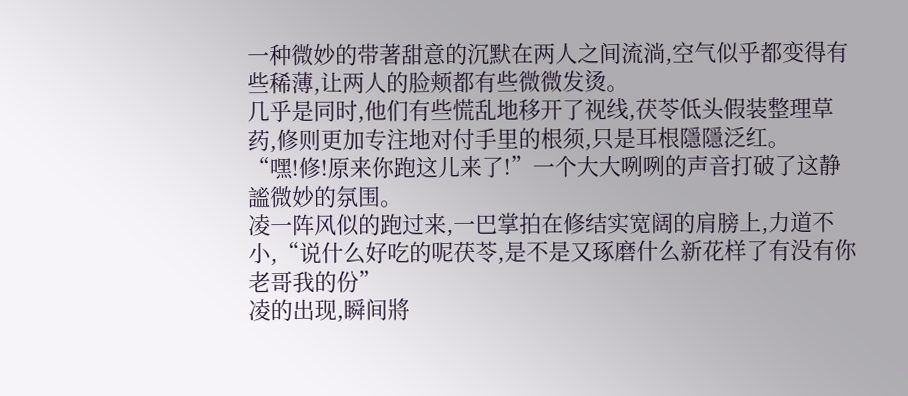一种微妙的带著甜意的沉默在两人之间流淌,空气似乎都变得有些稀薄,让两人的脸颊都有些微微发烫。
几乎是同时,他们有些慌乱地移开了视线,茯苓低头假装整理草药,修则更加专注地对付手里的根须,只是耳根隱隱泛红。
“嘿!修!原来你跑这儿来了!”一个大大咧咧的声音打破了这静謐微妙的氛围。
凌一阵风似的跑过来,一巴掌拍在修结实宽阔的肩膀上,力道不小,“说什么好吃的呢茯苓,是不是又琢磨什么新花样了有没有你老哥我的份”
凌的出现,瞬间將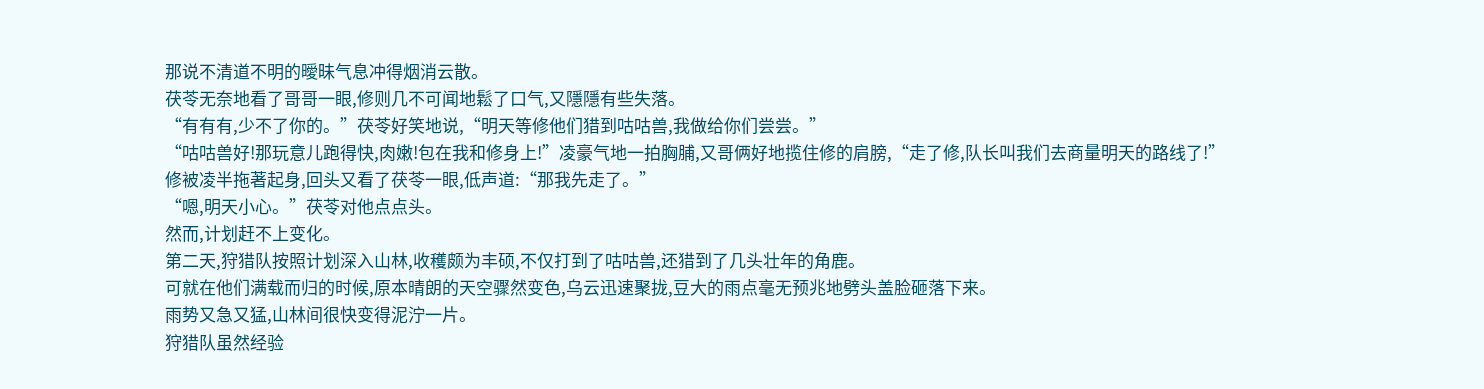那说不清道不明的曖昧气息冲得烟消云散。
茯苓无奈地看了哥哥一眼,修则几不可闻地鬆了口气,又隱隱有些失落。
“有有有,少不了你的。”茯苓好笑地说,“明天等修他们猎到咕咕兽,我做给你们尝尝。”
“咕咕兽好!那玩意儿跑得快,肉嫩!包在我和修身上!”凌豪气地一拍胸脯,又哥俩好地揽住修的肩膀,“走了修,队长叫我们去商量明天的路线了!”
修被凌半拖著起身,回头又看了茯苓一眼,低声道:“那我先走了。”
“嗯,明天小心。”茯苓对他点点头。
然而,计划赶不上变化。
第二天,狩猎队按照计划深入山林,收穫颇为丰硕,不仅打到了咕咕兽,还猎到了几头壮年的角鹿。
可就在他们满载而归的时候,原本晴朗的天空骤然变色,乌云迅速聚拢,豆大的雨点毫无预兆地劈头盖脸砸落下来。
雨势又急又猛,山林间很快变得泥泞一片。
狩猎队虽然经验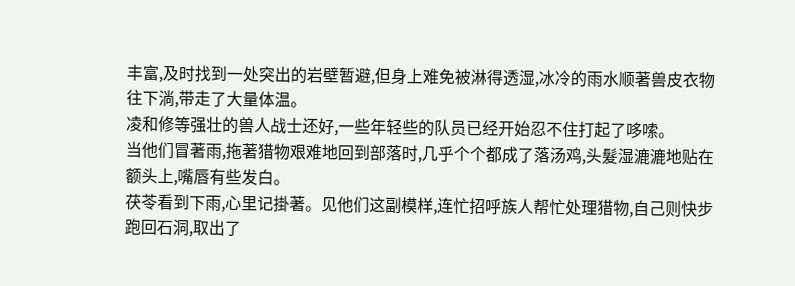丰富,及时找到一处突出的岩壁暂避,但身上难免被淋得透湿,冰冷的雨水顺著兽皮衣物往下淌,带走了大量体温。
凌和修等强壮的兽人战士还好,一些年轻些的队员已经开始忍不住打起了哆嗦。
当他们冒著雨,拖著猎物艰难地回到部落时,几乎个个都成了落汤鸡,头髮湿漉漉地贴在额头上,嘴唇有些发白。
茯苓看到下雨,心里记掛著。见他们这副模样,连忙招呼族人帮忙处理猎物,自己则快步跑回石洞,取出了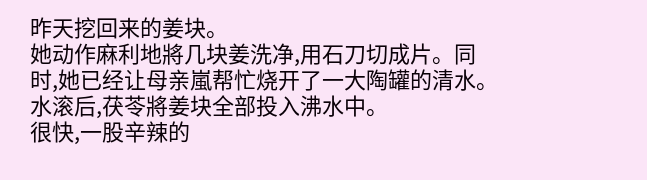昨天挖回来的姜块。
她动作麻利地將几块姜洗净,用石刀切成片。同时,她已经让母亲嵐帮忙烧开了一大陶罐的清水。水滚后,茯苓將姜块全部投入沸水中。
很快,一股辛辣的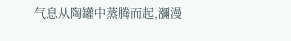气息从陶罐中蒸腾而起,瀰漫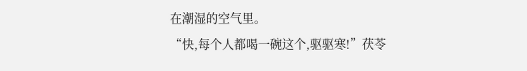在潮湿的空气里。
“快,每个人都喝一碗这个,驱驱寒!”茯苓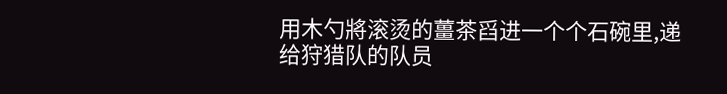用木勺將滚烫的薑茶舀进一个个石碗里,递给狩猎队的队员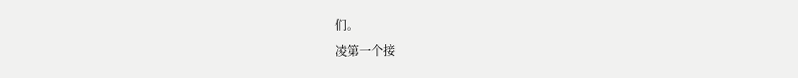们。
凌第一个接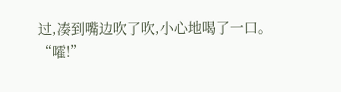过,凑到嘴边吹了吹,小心地喝了一口。
“嚯!”